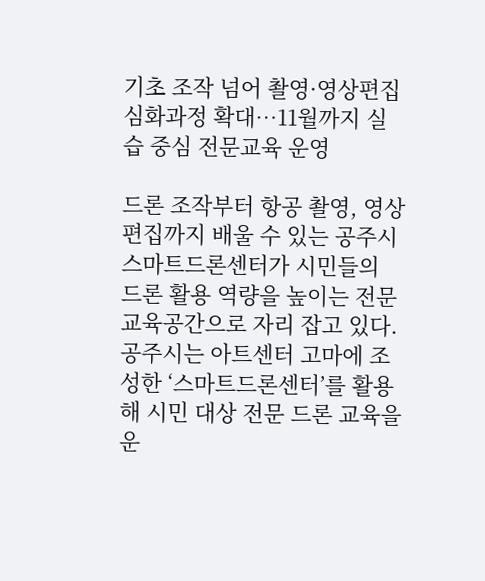기초 조작 넘어 촬영·영상편집 심화과정 확대…11월까지 실습 중심 전문교육 운영

드론 조작부터 항공 촬영, 영상 편집까지 배울 수 있는 공주시 스마트드론센터가 시민들의 드론 활용 역량을 높이는 전문 교육공간으로 자리 잡고 있다.
공주시는 아트센터 고마에 조성한 ‘스마트드론센터’를 활용해 시민 대상 전문 드론 교육을 운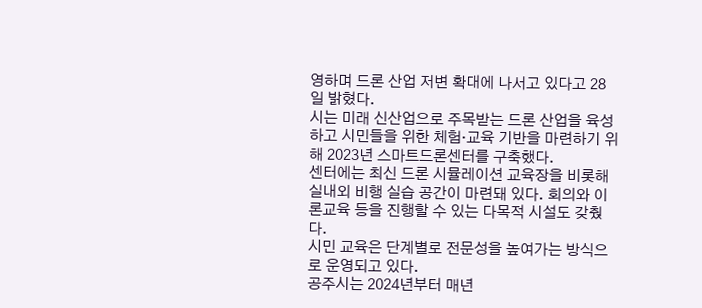영하며 드론 산업 저변 확대에 나서고 있다고 28일 밝혔다.
시는 미래 신산업으로 주목받는 드론 산업을 육성하고 시민들을 위한 체험·교육 기반을 마련하기 위해 2023년 스마트드론센터를 구축했다.
센터에는 최신 드론 시뮬레이션 교육장을 비롯해 실내외 비행 실습 공간이 마련돼 있다. 회의와 이론교육 등을 진행할 수 있는 다목적 시설도 갖췄다.
시민 교육은 단계별로 전문성을 높여가는 방식으로 운영되고 있다.
공주시는 2024년부터 매년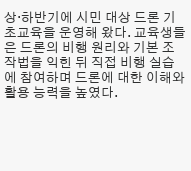상·하반기에 시민 대상 드론 기초교육을 운영해 왔다. 교육생들은 드론의 비행 원리와 기본 조작법을 익힌 뒤 직접 비행 실습에 참여하며 드론에 대한 이해와 활용 능력을 높였다.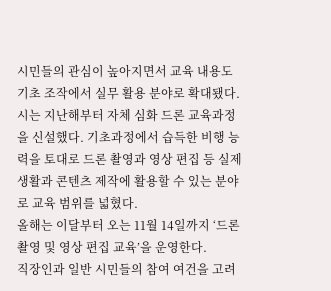시민들의 관심이 높아지면서 교육 내용도 기초 조작에서 실무 활용 분야로 확대됐다.
시는 지난해부터 자체 심화 드론 교육과정을 신설했다. 기초과정에서 습득한 비행 능력을 토대로 드론 촬영과 영상 편집 등 실제 생활과 콘텐츠 제작에 활용할 수 있는 분야로 교육 범위를 넓혔다.
올해는 이달부터 오는 11월 14일까지 ‘드론 촬영 및 영상 편집 교육’을 운영한다.
직장인과 일반 시민들의 참여 여건을 고려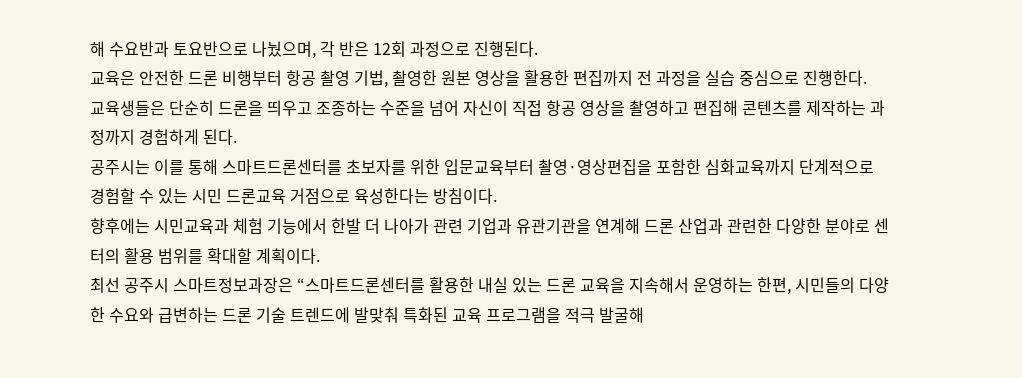해 수요반과 토요반으로 나눴으며, 각 반은 12회 과정으로 진행된다.
교육은 안전한 드론 비행부터 항공 촬영 기법, 촬영한 원본 영상을 활용한 편집까지 전 과정을 실습 중심으로 진행한다.
교육생들은 단순히 드론을 띄우고 조종하는 수준을 넘어 자신이 직접 항공 영상을 촬영하고 편집해 콘텐츠를 제작하는 과정까지 경험하게 된다.
공주시는 이를 통해 스마트드론센터를 초보자를 위한 입문교육부터 촬영·영상편집을 포함한 심화교육까지 단계적으로 경험할 수 있는 시민 드론교육 거점으로 육성한다는 방침이다.
향후에는 시민교육과 체험 기능에서 한발 더 나아가 관련 기업과 유관기관을 연계해 드론 산업과 관련한 다양한 분야로 센터의 활용 범위를 확대할 계획이다.
최선 공주시 스마트정보과장은 “스마트드론센터를 활용한 내실 있는 드론 교육을 지속해서 운영하는 한편, 시민들의 다양한 수요와 급변하는 드론 기술 트렌드에 발맞춰 특화된 교육 프로그램을 적극 발굴해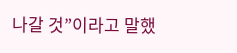나갈 것”이라고 말했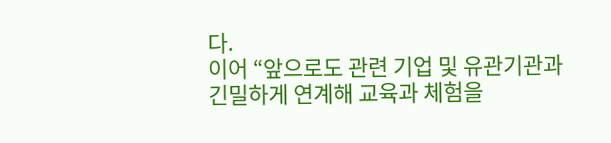다.
이어 “앞으로도 관련 기업 및 유관기관과 긴밀하게 연계해 교육과 체험을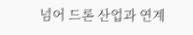넘어 드론 산업과 연계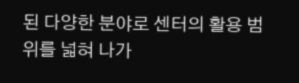된 다양한 분야로 센터의 활용 범위를 넓혀 나가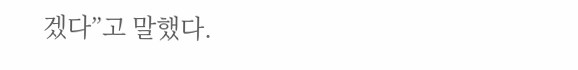겠다”고 말했다.